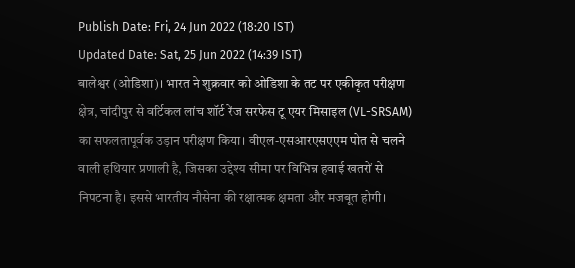Publish Date: Fri, 24 Jun 2022 (18:20 IST)
Updated Date: Sat, 25 Jun 2022 (14:39 IST)
बालेश्वर (ओडिशा)। भारत ने शुक्रवार को ओडिशा के तट पर एकीकृत परीक्षण क्षेत्र, चांदीपुर से वर्टिकल लांच शॉर्ट रेंज सरफेस टू एयर मिसाइल (VL-SRSAM) का सफलतापूर्वक उड़ान परीक्षण किया। वीएल-एसआरएसएएम पोत से चलने वाली हथियार प्रणाली है, जिसका उद्देश्य सीमा पर विभिन्न हवाई खतरों से निपटना है। इससे भारतीय नौसेना की रक्षात्मक क्षमता और मजबूत होगी।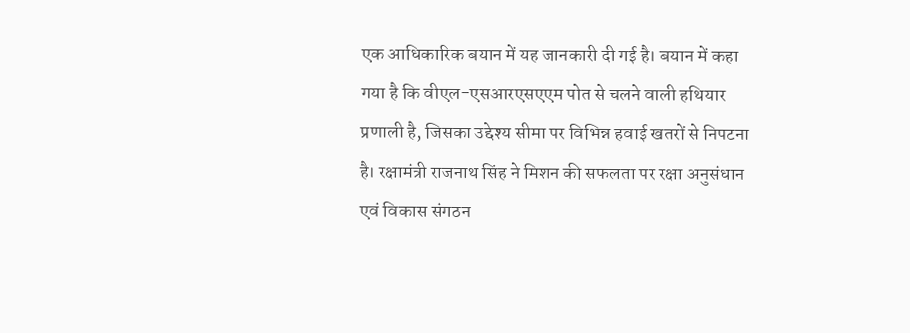एक आधिकारिक बयान में यह जानकारी दी गई है। बयान में कहा गया है कि वीएल-एसआरएसएएम पोत से चलने वाली हथियार प्रणाली है, जिसका उद्देश्य सीमा पर विभिन्न हवाई खतरों से निपटना है। रक्षामंत्री राजनाथ सिंह ने मिशन की सफलता पर रक्षा अनुसंधान एवं विकास संगठन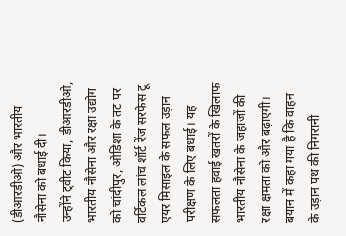(डीआरडीओ) और भारतीय नौसेना को बधाई दी।
उन्होंने ट्वीट किया, डीआरडीओ, भारतीय नौसेना और रक्षा उद्योग को चांदीपुर, ओडिशा के तट पर वर्टिकल लांच शॉर्ट रेंज सरफेस टू एयर मिसाइल के सफल उड़ान परीक्षण के लिए बधाई। यह सफलता हवाई खतरों के खिलाफ भारतीय नौसेना के जहाजों की रक्षा क्षमता को और बढ़ाएगी।
बयान में कहा गया है कि वाहन के उड़ान पथ की निगरानी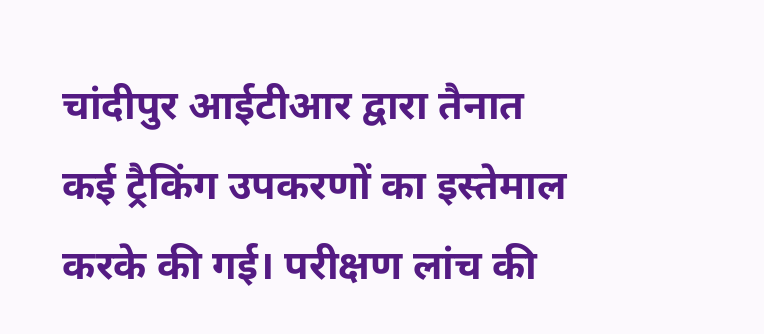चांदीपुर आईटीआर द्वारा तैनात कई ट्रैकिंग उपकरणों का इस्तेमाल करके की गई। परीक्षण लांच की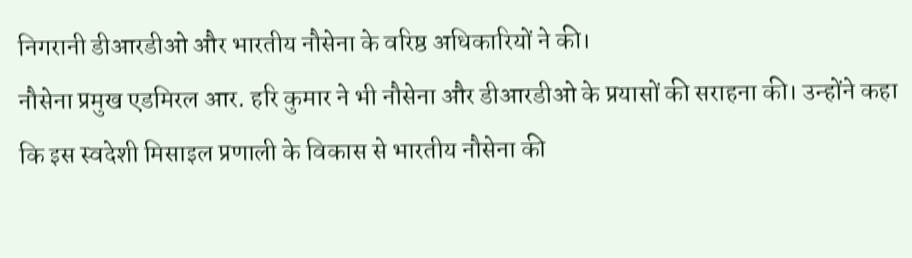निगरानी डीआरडीओ और भारतीय नौसेना के वरिष्ठ अधिकारियों ने की।
नौसेना प्रमुख एडमिरल आर. हरि कुमार ने भी नौसेना और डीआरडीओ के प्रयासों की सराहना की। उन्होंने कहा कि इस स्वदेशी मिसाइल प्रणाली के विकास से भारतीय नौसेना की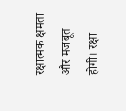रक्षात्मक क्षमता और मजबूत होगी। रक्षा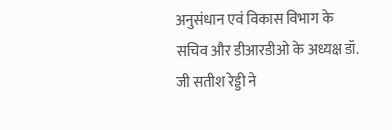अनुसंधान एवं विकास विभाग के सचिव और डीआरडीओ के अध्यक्ष डॉ. जी सतीश रेड्डी ने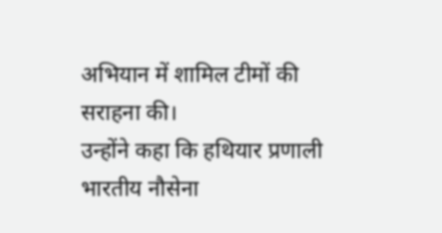अभियान में शामिल टीमों की सराहना की।
उन्होंने कहा कि हथियार प्रणाली भारतीय नौसेना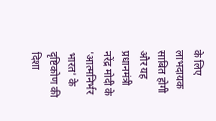के लिए लाभदायक साबित होगी और यह प्रधानमंत्री नरेंद्र मोदी के 'आत्मनिर्भर भारत' के दृष्टिकोण की दिशा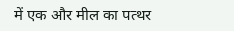में एक और मील का पत्थर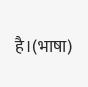है।(भाषा)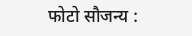फोटो सौजन्य :